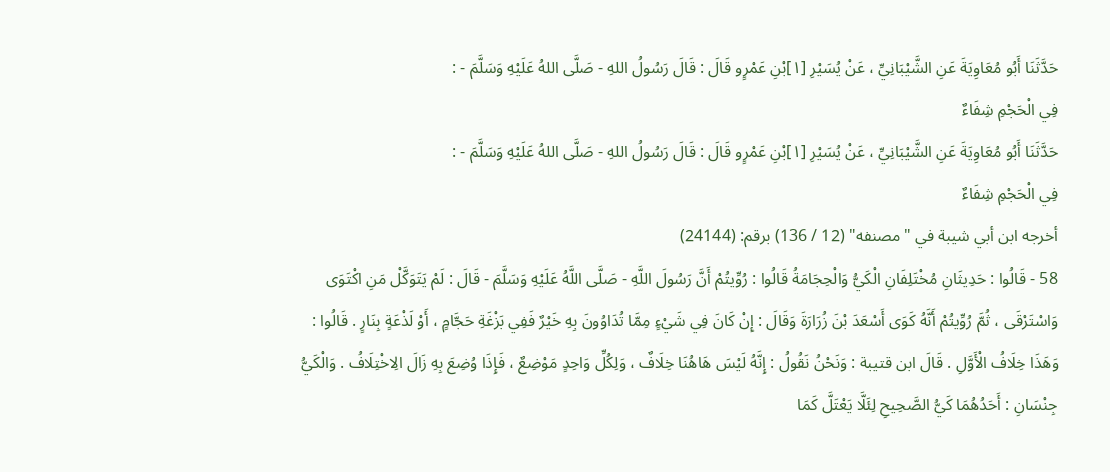حَدَّثَنَا أَبُو مُعَاوِيَةَ عَنِ الشَّيْبَانِيِّ ، عَنْ يُسَيْرِ [١]بْنِ عَمْرٍو قَالَ : قَالَ رَسُولُ اللهِ - صَلَّى اللهُ عَلَيْهِ وَسَلَّمَ - :
فِي الْحَجْمِ شِفَاءٌ
حَدَّثَنَا أَبُو مُعَاوِيَةَ عَنِ الشَّيْبَانِيِّ ، عَنْ يُسَيْرِ [١]بْنِ عَمْرٍو قَالَ : قَالَ رَسُولُ اللهِ - صَلَّى اللهُ عَلَيْهِ وَسَلَّمَ - :
فِي الْحَجْمِ شِفَاءٌ
أخرجه ابن أبي شيبة في "مصنفه" (12 / 136) برقم: (24144)
58 - قَالُوا : حَدِيثَانِ مُخْتَلِفَانِ الْكَيُّ وَالْحِجَامَةُ قَالُوا : رُوِّيتُمْ أَنَّ رَسُولَ اللَّهِ - صَلَّى اللَّهُ عَلَيْهِ وَسَلَّمَ - قَالَ : لَمْ يَتَوَكَّلْ مَنِ اكْتَوَى وَاسْتَرْقَى ، ثُمَّ رُوِّيتُمْ أَنَّهُ كَوَى أَسْعَدَ بْنَ زُرَارَةَ وَقَالَ : إِنْ كَانَ فِي شَيْءٍ مِمَّا تُدَاوُونَ بِهِ خَيْرٌ فَفِي بَزْغَةِ حَجَّامٍ ، أَوْ لَذْعَةٍ بِنَارٍ . قَالُوا : وَهَذَا خِلَافُ الْأَوَّلِ . قَالَ ابن قتيبة : وَنَحْنُ نَقُولُ : إِنَّهُ لَيْسَ هَاهُنَا خِلَافٌ ، وَلِكُلِّ وَاحِدٍ مَوْضِعٌ ، فَإِذَا وُضِعَ بِهِ زَالَ الِاخْتِلَافُ . وَالْكَيُّ جِنْسَانِ : أَحَدُهُمَا كَيُّ الصَّحِيحِ لِئَلَّا يَعْتَلَّ كَمَا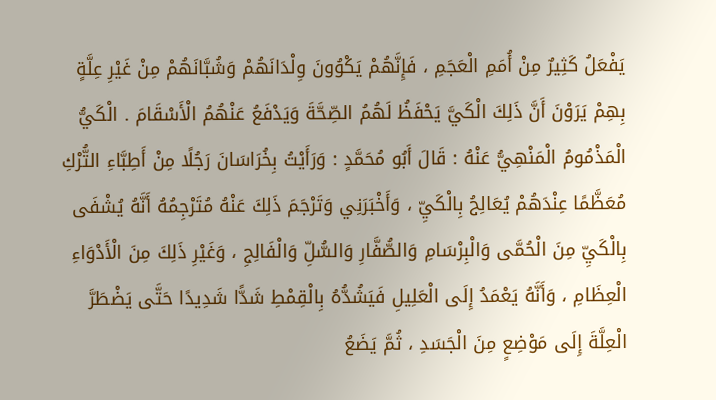يَفْعَلُ كَثِيرٌ مِنْ أُمَمِ الْعَجَمِ ، فَإِنَّهُمْ يَكْوُونَ وِلْدَانَهُمْ وَشُبَّانَهُمْ مِنْ غَيْرِ عِلَّةٍ بِهِمْ يَرَوْنَ أَنَّ ذَلِكَ الْكَيَّ يَحْفَظُ لَهُمُ الصِّحَّةَ وَيَدْفَعُ عَنْهُمُ الْأَسْقَامَ . الْكَيُّ الْمَذْمُومُ الْمَنْهِيُّ عَنْهُ : قَالَ أَبُو مُحَمَّدٍ : وَرَأَيْتُ بِخُرَاسَانَ رَجُلًا مِنْ أَطِبَّاءِ التُّرْكِ مُعَظَّمًا عِنْدَهُمْ يُعَالِجُ بِالْكَيِّ ، وَأَخْبَرَنِي وَتَرْجَمَ ذَلِكَ عَنْهُ مُتَرْجِمُهُ أَنَّهُ يُشْفَى بِالْكَيِّ مِنَ الْحُمَّى وَالْبِرْسَامِ وَالصُّفَّارِ وَالسُّلِّ وَالْفَالِجِ ، وَغَيْرِ ذَلِكَ مِنَ الْأَدْوَاءِ الْعِظَامِ ، وَأَنَّهُ يَعْمَدُ إِلَى الْعَلِيلِ فَيَشُدُّهُ بِالْقِمْطِ شَدًّا شَدِيدًا حَتَّى يَضْطَرَّ الْعِلَّةَ إِلَى مَوْضِعٍ مِنَ الْجَسَدِ ، ثُمَّ يَضَعُ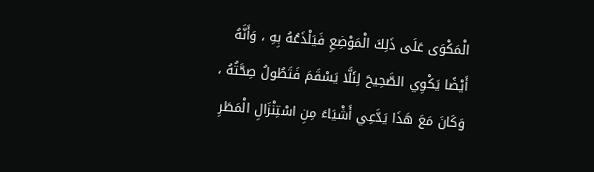الْمَكْوَى عَلَى ذَلِكَ الْمَوْضِعِ فَيَلْذَعُهُ بِهِ ، وَأَنَّهُ أَيْضًا يَكْوِي الصَّحِيحَ لِئَلَّا يَسْقَمَ فَتَطُولُ صِحَّتُهُ ، وَكَانَ مَعَ هَذَا يَدَّعِي أَشْيَاءَ مِنِ اسْتِنْزَالِ الْمَطَرِ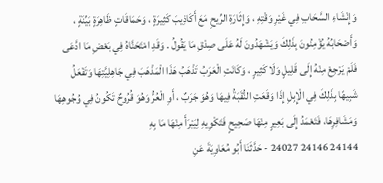وَإِنْشَاءِ السَّحَابِ فِي غَيْرِ وَقْتِهِ ، وَإِثَارَةِ الرِّيحِ مَعَ أَكَاذِيبَ كَثِيرَةٍ ، وَحَمَاقَاتٍ ظَاهِرَةٍ بَيِّنَةٍ ، وَأَصْحَابُهُ يُؤْمِنُونَ بِذَلِكَ وَيَشْهَدُونَ لَهُ عَلَى صِدْقِ مَا يَقُولُ . وَقَدِ امْتَحَنَّاهُ فِي بَعْضِ مَا ادَّعَى فَلَمْ يَرْجِعْ مِنْهُ إِلَى قَلِيلٍ وَلَا كَثِيرٍ ، وَكَانَتِ الْعَرَبُ تَذْهَبُ هَذَا الْمَذْهَبَ فِي جَاهِلِيَّتِهَا وَتَفْعَلُ شَبِيهًا بِذَلِكَ فِي الْإِبِلِ إِذَا وَقَعَتِ النُّقَبَةُ فِيهَا وَهُوَ جَرَبٌ ، أَوِ الْعُرُّ وَهُوَ قُرُوحٌ تَكُونُ فِي وُجُوهِهَا وَمَشَافِرِهَا، فَتَعْمَدُ إِلَى بَعِيرٍ مِنْهَا صَحِيحٍ فَتَكْوِيهِ لِيَبْرَأَ مِنْهَا مَا بِهِ
24144 24146 24027 - حَدَّثَنَا أَبُو مُعَاوِيَةَ عَنِ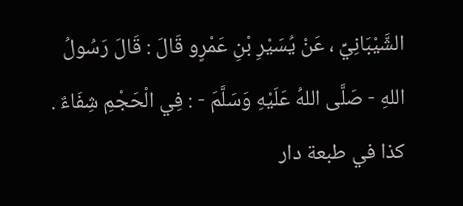الشَّيْبَانِيِّ ، عَنْ يُسَيْرِ بْنِ عَمْرٍو قَالَ : قَالَ رَسُولُ اللهِ - صَلَّى اللهُ عَلَيْهِ وَسَلَّمَ - : فِي الْحَجْمِ شِفَاءٌ . كذا في طبعة دار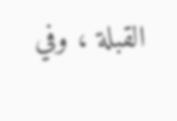القبلة ، وفي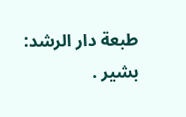طبعة دار الرشد: بشير .